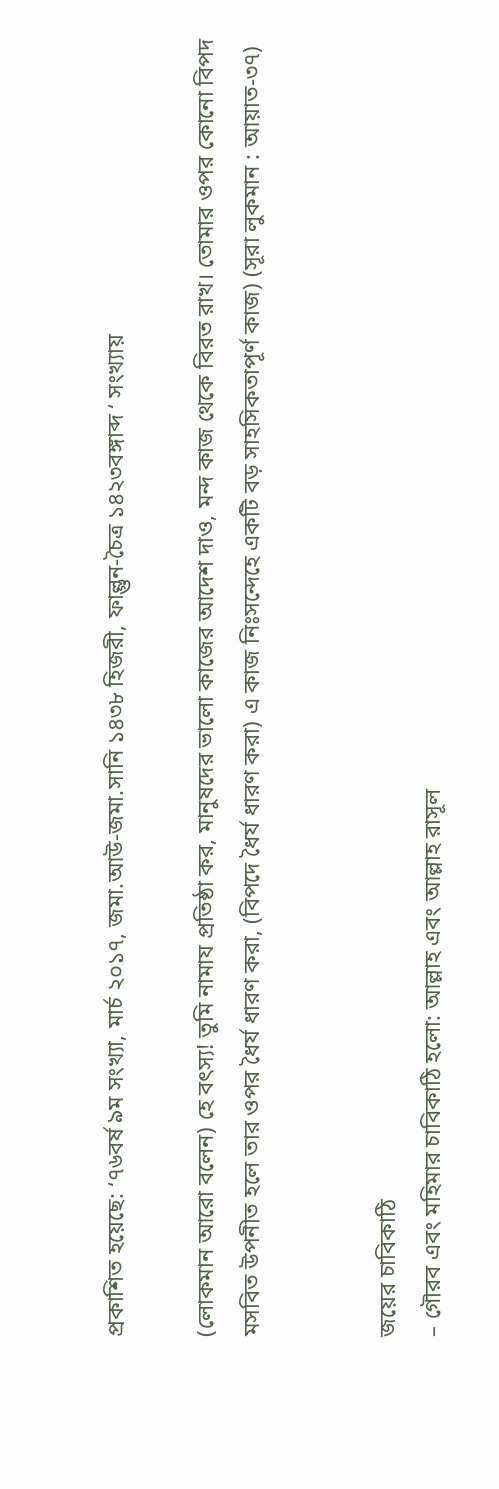প্রকাশিত হয়েছে: ‘৭৬বর্ষ ৯ম সংখ্যা, মার্চ ২০১৭, জমা.আউ-জমা.সানি ১৪৩৮ হিজরী, ফাল্গুন-চৈত্র ১৪২৩বঙ্গাব্দ ‘ সংখ্যায়

(লোকমান আরো বলেন) হে বৎস্য! তুমি নামায প্রতিষ্ঠা কর, মানুষদের ভালো কাজের আদেশ দাও, মন্দ কাজ থেকে বিরত রাখ। তোমার ওপর কোনো বিপদ মসবিত উপনীত হলে তার ওপর ধৈর্য ধারণ করা, (বিপদে ধৈর্য ধারণ করা) এ কাজ নিঃসন্দেহে একটি বড় সাহসিকতাপূর্ণ কাজ) (সূরা লুকমান : আয়াত-৩৭)


জয়ের চাবিকাঠি
– গৌরব এবং মহিমার চাবিকাঠি হলো: আল্লাহ এবং আল্লাহ রাসূল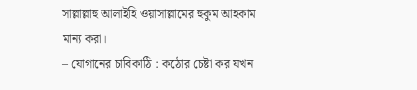সাল্লাল্লাহু আলাইহি ওয়াসাল্লামের হুকুম আহকাম মান্য করা।
– যোগানের চাবিকাঠি : কঠোর চেষ্টা কর যখন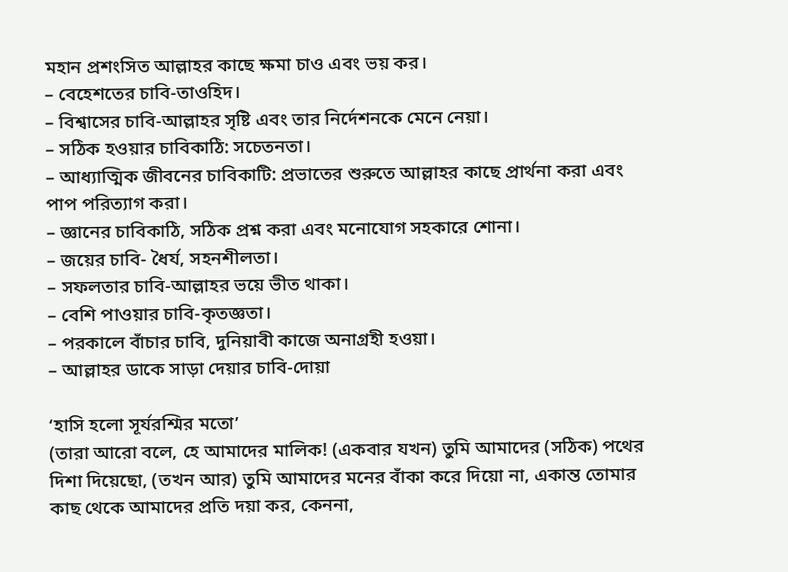মহান প্রশংসিত আল্লাহর কাছে ক্ষমা চাও এবং ভয় কর।
– বেহেশতের চাবি-তাওহিদ।
– বিশ্বাসের চাবি-আল্লাহর সৃষ্টি এবং তার নির্দেশনকে মেনে নেয়া।
– সঠিক হওয়ার চাবিকাঠি: সচেতনতা।
– আধ্যাত্মিক জীবনের চাবিকাটি: প্রভাতের শুরুতে আল্লাহর কাছে প্রার্থনা করা এবং পাপ পরিত্যাগ করা।
– জ্ঞানের চাবিকাঠি, সঠিক প্রশ্ন করা এবং মনোযোগ সহকারে শোনা।
– জয়ের চাবি- ধৈর্য, সহনশীলতা।
– সফলতার চাবি-আল্লাহর ভয়ে ভীত থাকা।
– বেশি পাওয়ার চাবি-কৃতজ্ঞতা।
– পরকালে বাঁচার চাবি, দুনিয়াবী কাজে অনাগ্রহী হওয়া।
– আল্লাহর ডাকে সাড়া দেয়ার চাবি-দোয়া

‘হাসি হলো সূর্যরশ্মির মতো’
(তারা আরো বলে, হে আমাদের মালিক! (একবার যখন) তুমি আমাদের (সঠিক) পথের দিশা দিয়েছো, (তখন আর) তুমি আমাদের মনের বাঁকা করে দিয়ো না, একান্ত তোমার কাছ থেকে আমাদের প্রতি দয়া কর, কেননা,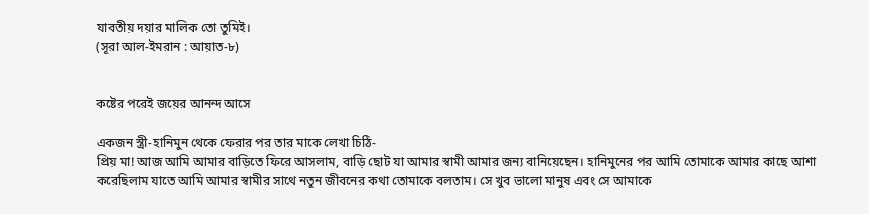যাবতীয় দয়ার মালিক তো তুমিই।
(সূরা আল-ইমরান : আয়াত-৮)


কষ্টের পরেই জয়ের আনন্দ আসে

একজন স্ত্রী-হানিমুন থেকে ফেরার পর তার মাকে লেখা চিঠি-
প্রিয় মা! আজ আমি আমার বাড়িতে ফিরে আসলাম, বাড়ি ছোট যা আমার স্বামী আমার জন্য বানিয়েছেন। হানিমুনের পর আমি তোমাকে আমার কাছে আশা করেছিলাম যাতে আমি আমার স্বামীর সাথে নতুন জীবনের কথা তোমাকে বলতাম। সে খুব ভালো মানুষ এবং সে আমাকে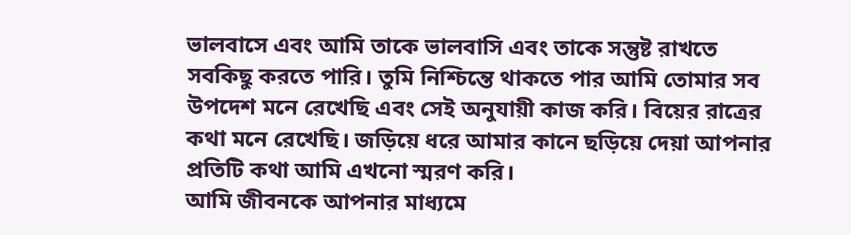ভালবাসে এবং আমি তাকে ভালবাসি এবং তাকে সন্তুষ্ট রাখতে সবকিছু করতে পারি। তুমি নিশ্চিন্তে থাকতে পার আমি তোমার সব উপদেশ মনে রেখেছি এবং সেই অনুযায়ী কাজ করি। বিয়ের রাত্রের কথা মনে রেখেছি। জড়িয়ে ধরে আমার কানে ছড়িয়ে দেয়া আপনার প্রতিটি কথা আমি এখনো স্মরণ করি।
আমি জীবনকে আপনার মাধ্যমে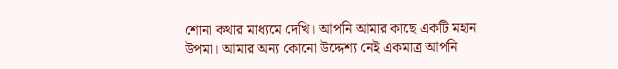শোনা কথার মাধ্যমে দেখি। আপনি আমার কাছে একটি মহান উপমা। আমার অন্য কোনো উদ্দেশ্য নেই একমাত্র আপনি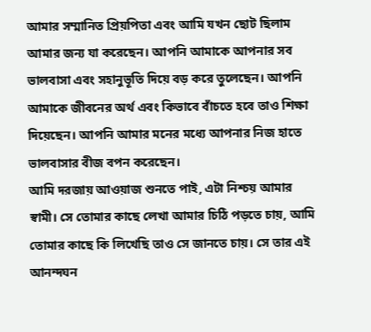আমার সম্মানিত প্রিয়পিতা এবং আমি যখন ছোট ছিলাম আমার জন্য যা করেছেন। আপনি আমাকে আপনার সব ভালবাসা এবং সহানুভূতি দিয়ে বড় করে তুলেছেন। আপনি আমাকে জীবনের অর্থ এবং কিভাবে বাঁচতে হবে তাও শিক্ষা দিয়েছেন। আপনি আমার মনের মধ্যে আপনার নিজ হাতে ভালবাসার বীজ বপন করেছেন।
আমি দরজায় আওয়াজ শুনতে পাই, এটা নিশ্চয় আমার স্বামী। সে তোমার কাছে লেখা আমার চিঠি পড়তে চায়, আমি তোমার কাছে কি লিখেছি তাও সে জানতে চায়। সে তার এই আনন্দঘন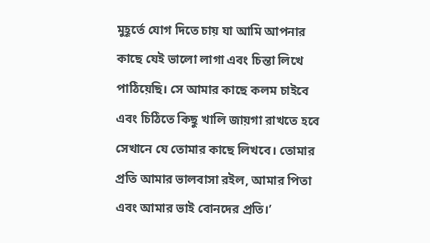মুহূর্তে যোগ দিতে চায় যা আমি আপনার কাছে যেই ভালো লাগা এবং চিন্তা লিখে পাঠিয়েছি। সে আমার কাছে কলম চাইবে এবং চিঠিতে কিছু খালি জায়গা রাখতে হবে সেখানে যে তোমার কাছে লিখবে। তোমার প্রতি আমার ভালবাসা রইল, আমার পিতা এবং আমার ভাই বোনদের প্রতি।’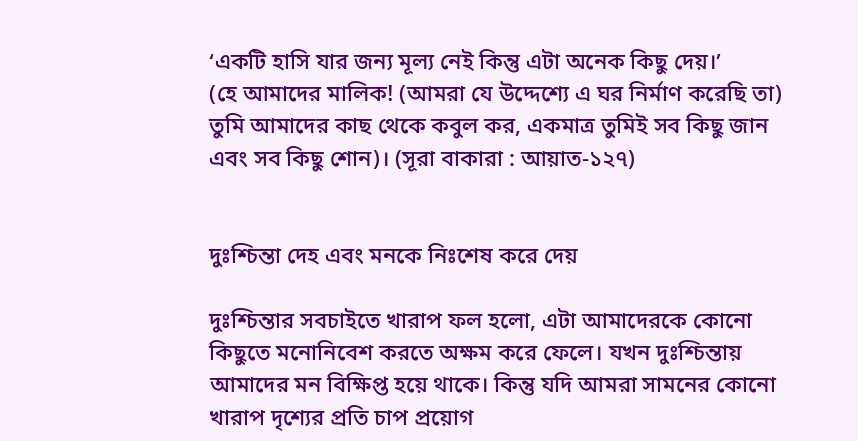‘একটি হাসি যার জন্য মূল্য নেই কিন্তু এটা অনেক কিছু দেয়।’
(হে আমাদের মালিক! (আমরা যে উদ্দেশ্যে এ ঘর নির্মাণ করেছি তা) তুমি আমাদের কাছ থেকে কবুল কর, একমাত্র তুমিই সব কিছু জান এবং সব কিছু শোন)। (সূরা বাকারা : আয়াত-১২৭)


দুঃশ্চিন্তা দেহ এবং মনকে নিঃশেষ করে দেয়

দুঃশ্চিন্তার সবচাইতে খারাপ ফল হলো, এটা আমাদেরকে কোনো কিছুতে মনোনিবেশ করতে অক্ষম করে ফেলে। যখন দুঃশ্চিন্তায় আমাদের মন বিক্ষিপ্ত হয়ে থাকে। কিন্তু যদি আমরা সামনের কোনো খারাপ দৃশ্যের প্রতি চাপ প্রয়োগ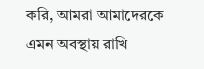করি, আমরা আমাদেরকে এমন অবস্থায় রাখি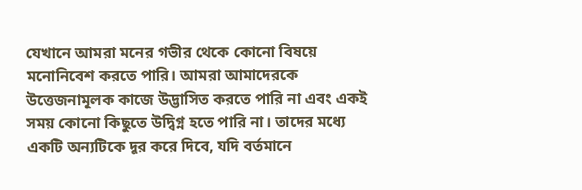যেখানে আমরা মনের গভীর থেকে কোনো বিষয়ে মনোনিবেশ করতে পারি। আমরা আমাদেরকে উত্তেজনামূলক কাজে উদ্ভাসিত করতে পারি না এবং একই সময় কোনো কিছুতে উদ্বিগ্ন হতে পারি না। তাদের মধ্যে একটি অন্যটিকে দূর করে দিবে, যদি বর্তমানে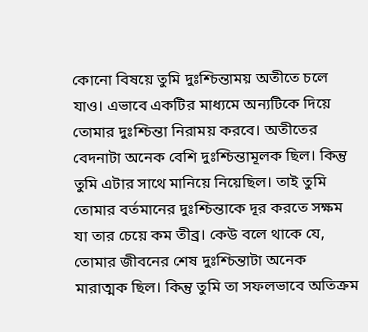কোনো বিষয়ে তুমি দুঃশ্চিন্তাময় অতীতে চলে যাও। এভাবে একটির মাধ্যমে অন্যটিকে দিয়ে তোমার দুঃশ্চিন্তা নিরাময় করবে। অতীতের বেদনাটা অনেক বেশি দুঃশ্চিন্তামূলক ছিল। কিন্তু তুমি এটার সাথে মানিয়ে নিয়েছিল। তাই তুমি তোমার বর্তমানের দুঃশ্চিন্তাকে দূর করতে সক্ষম যা তার চেয়ে কম তীব্র। কেউ বলে থাকে যে, তোমার জীবনের শেষ দুঃশ্চিন্তাটা অনেক মারাত্মক ছিল। কিন্তু তুমি তা সফলভাবে অতিক্রম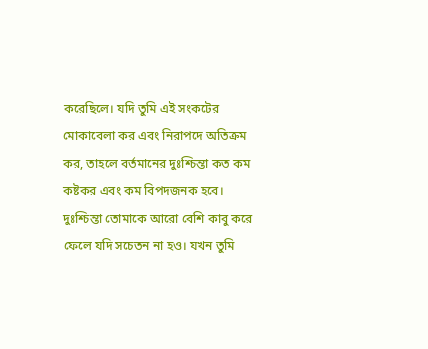করেছিলে। যদি তুমি এই সংকটের মোকাবেলা কর এবং নিরাপদে অতিক্রম কর, তাহলে বর্তমানের দুঃশ্চিন্তা কত কম কষ্টকর এবং কম বিপদজনক হবে।
দুঃশ্চিন্তা তোমাকে আরো বেশি কাবু করে ফেলে যদি সচেতন না হও। যখন তুমি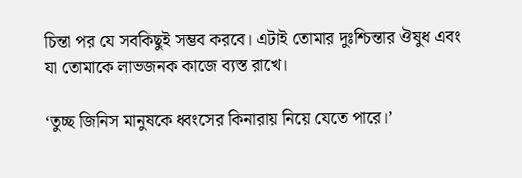চিন্তা পর যে সবকিছুই সম্ভব করবে। এটাই তোমার দুঃশ্চিন্তার ঔষুধ এবং যা তোমাকে লাভজনক কাজে ব্যস্ত রাখে।

‘তুচ্ছ জিনিস মানুষকে ধ্বংসের কিনারায় নিয়ে যেতে পারে।’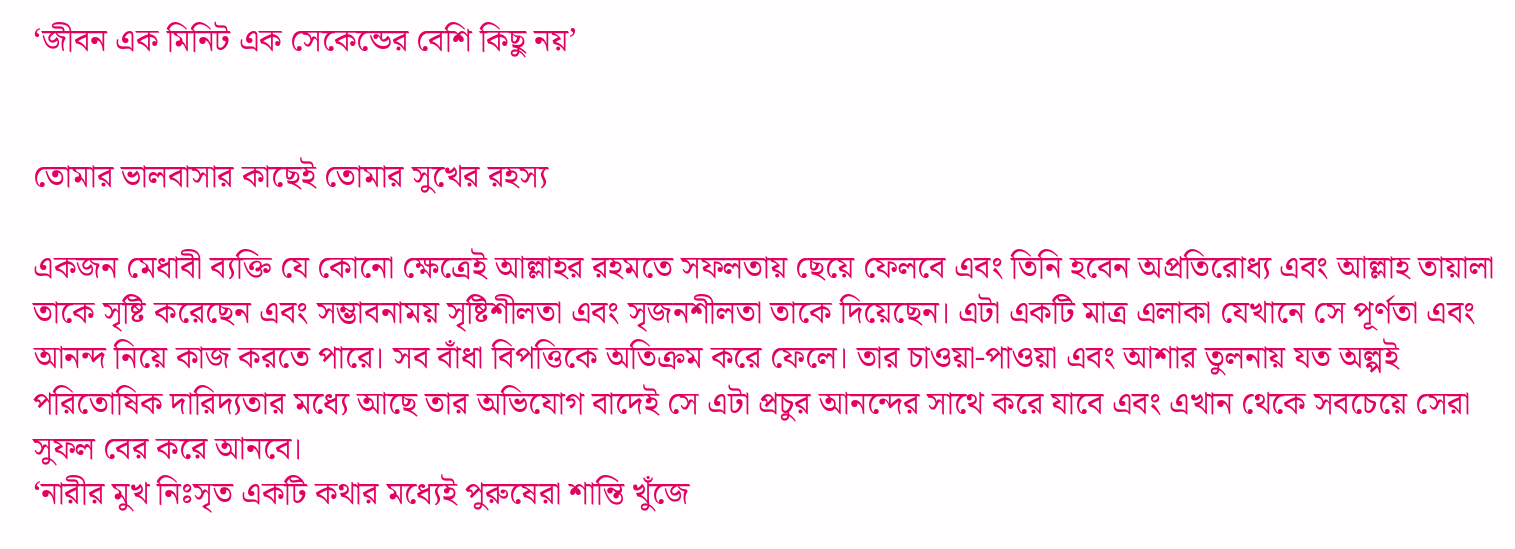‘জীবন এক মিনিট এক সেকেন্ডের বেশি কিছু নয়’


তোমার ভালবাসার কাছেই তোমার সুখের রহস্য

একজন মেধাবী ব্যক্তি যে কোনো ক্ষেত্রেই আল্লাহর রহমতে সফলতায় ছেয়ে ফেলবে এবং তিনি হবেন অপ্রতিরোধ্য এবং আল্লাহ তায়ালা তাকে সৃষ্টি করেছেন এবং সম্ভাবনাময় সৃষ্টিশীলতা এবং সৃজনশীলতা তাকে দিয়েছেন। এটা একটি মাত্র এলাকা যেখানে সে পূর্ণতা এবং আনন্দ নিয়ে কাজ করতে পারে। সব বাঁধা বিপত্তিকে অতিক্রম করে ফেলে। তার চাওয়া-পাওয়া এবং আশার তুলনায় যত অল্পই পরিতোষিক দারিদ্যতার মধ্যে আছে তার অভিযোগ বাদেই সে এটা প্রচুর আনন্দের সাথে করে যাবে এবং এখান থেকে সবচেয়ে সেরা সুফল বের করে আনবে।
‘নারীর মুখ নিঃসৃত একটি কথার মধ্যেই পুরুষেরা শান্তি খুঁজে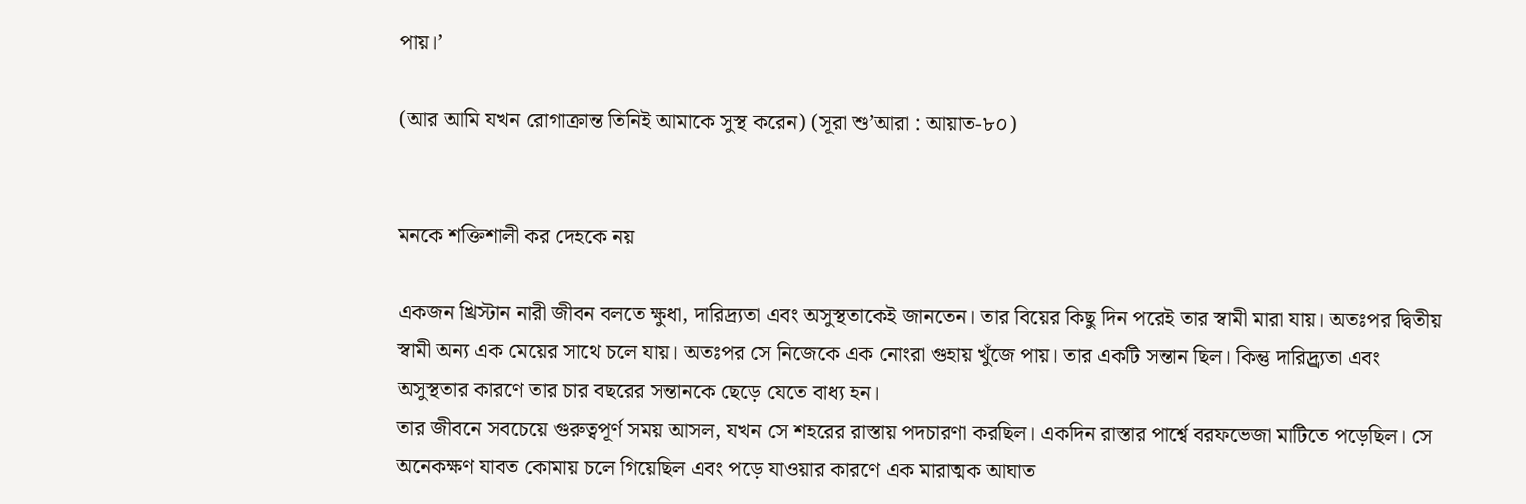পায়।’

(আর আমি যখন রোগাক্রান্ত তিনিই আমাকে সুস্থ করেন) (সূরা শু’আরা : আয়াত-৮০)


মনকে শক্তিশালী কর দেহকে নয়

একজন খ্রিস্টান নারী জীবন বলতে ক্ষুধা, দারিদ্র্যতা এবং অসুস্থতাকেই জানতেন। তার বিয়ের কিছু দিন পরেই তার স্বামী মারা যায়। অতঃপর দ্বিতীয় স্বামী অন্য এক মেয়ের সাথে চলে যায়। অতঃপর সে নিজেকে এক নোংরা গুহায় খুঁজে পায়। তার একটি সন্তান ছিল। কিন্তু দারিদ্র্র্যতা এবং অসুস্থতার কারণে তার চার বছরের সন্তানকে ছেড়ে যেতে বাধ্য হন।
তার জীবনে সবচেয়ে গুরুত্বপূর্ণ সময় আসল, যখন সে শহরের রাস্তায় পদচারণা করছিল। একদিন রাস্তার পার্শ্বে বরফভেজা মাটিতে পড়েছিল। সে অনেকক্ষণ যাবত কোমায় চলে গিয়েছিল এবং পড়ে যাওয়ার কারণে এক মারাত্মক আঘাত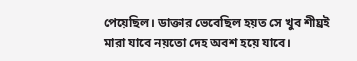পেয়েছিল। ডাক্তার ভেবেছিল হয়ত সে খুব শীঘ্রই মারা যাবে নয়তো দেহ অবশ হয়ে যাবে।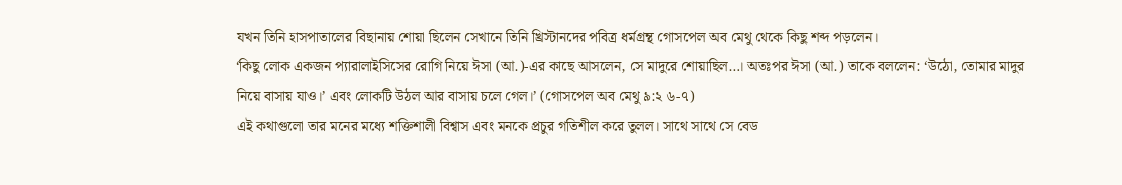যখন তিনি হাসপাতালের বিছানায় শোয়া ছিলেন সেখানে তিনি খ্রিস্টানদের পবিত্র ধর্মগ্রন্থ গোসপেল অব মেথু থেকে কিছু শব্দ পড়লেন।
‘কিছু লোক একজন প্যারালাইসিসের রোগি নিয়ে ঈসা (আ.)-এর কাছে আসলেন, সে মাদুরে শোয়াছিল…। অতঃপর ঈসা (আ.) তাকে বললেন: ‘উঠো, তোমার মাদুর নিয়ে বাসায় যাও।’ এবং লোকটি উঠল আর বাসায় চলে গেল।’ (গোসপেল অব মেথু ৯:২ ৬-৭)
এই কথাগুলো তার মনের মধ্যে শক্তিশালী বিশ্বাস এবং মনকে প্রচুর গতিশীল করে তুলল। সাথে সাথে সে বেড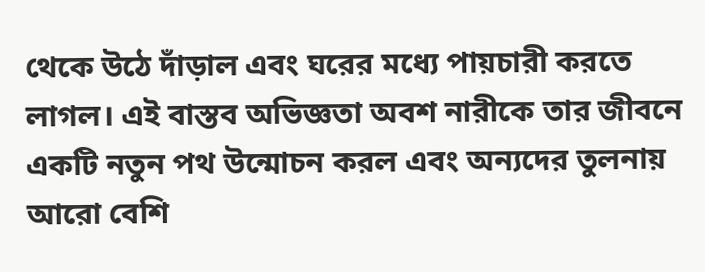থেকে উঠে দাঁড়াল এবং ঘরের মধ্যে পায়চারী করতে লাগল। এই বাস্তব অভিজ্ঞতা অবশ নারীকে তার জীবনে একটি নতুন পথ উন্মোচন করল এবং অন্যদের তুলনায় আরো বেশি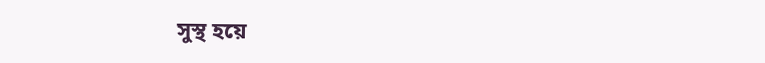সুস্থ হয়ে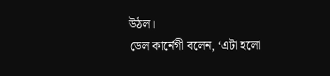উঠল।
ডেল কার্নেগী বলেন, ‘এটা হলো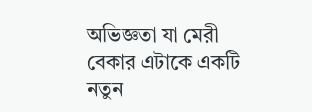অভিজ্ঞতা যা মেরী বেকার এটাকে একটি নতুন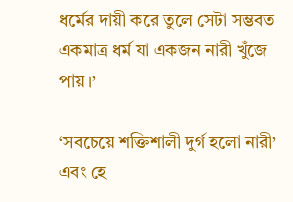ধর্মের দায়ী করে তুলে সেটা সম্ভবত একমাত্র ধর্ম যা একজন নারী খুঁজে পায়।’

‘সবচেয়ে শক্তিশালী দুর্গ হলো নারী’
এবং হে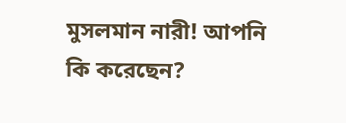মুসলমান নারী! আপনি কি করেছেন?